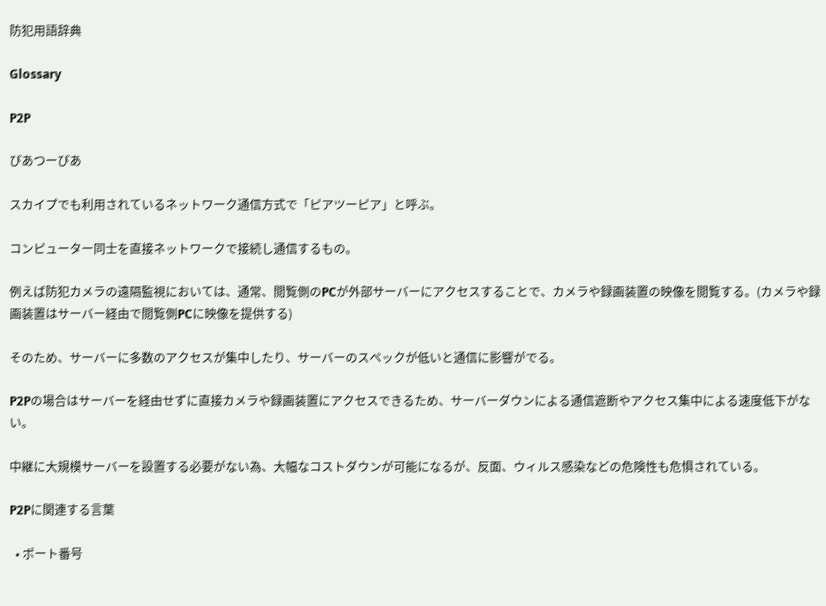防犯用語辞典

Glossary

P2P

ぴあつーぴあ

スカイプでも利用されているネットワーク通信方式で「ピアツーピア」と呼ぶ。

コンピューター同士を直接ネットワークで接続し通信するもの。

例えば防犯カメラの遠隔監視においては、通常、閲覧側のPCが外部サーバーにアクセスすることで、カメラや録画装置の映像を閲覧する。(カメラや録画装置はサーバー経由で閲覧側PCに映像を提供する)

そのため、サーバーに多数のアクセスが集中したり、サーバーのスペックが低いと通信に影響がでる。

P2Pの場合はサーバーを経由せずに直接カメラや録画装置にアクセスできるため、サーバーダウンによる通信遮断やアクセス集中による速度低下がない。

中継に大規模サーバーを設置する必要がない為、大幅なコストダウンが可能になるが、反面、ウィルス感染などの危険性も危惧されている。

P2Pに関連する言葉

  • ポート番号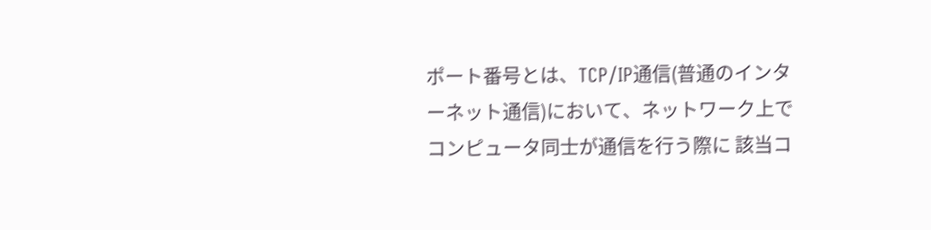ポート番号とは、TCP/IP通信(普通のインターネット通信)において、ネットワーク上でコンピュータ同士が通信を行う際に 該当コ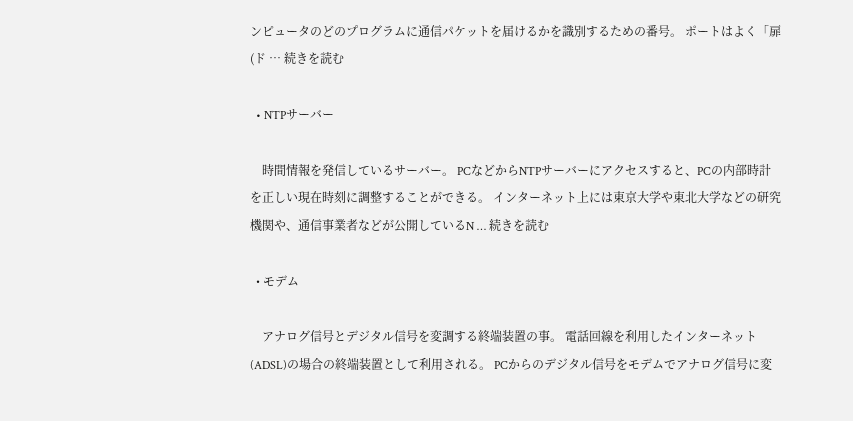ンピュータのどのプログラムに通信パケットを届けるかを識別するための番号。 ポートはよく「扉(ド … 続きを読む

  • NTPサーバー

    時間情報を発信しているサーバー。 PCなどからNTPサーバーにアクセスすると、PCの内部時計を正しい現在時刻に調整することができる。 インターネット上には東京大学や東北大学などの研究機関や、通信事業者などが公開しているN … 続きを読む

  • モデム

    アナログ信号とデジタル信号を変調する終端装置の事。 電話回線を利用したインターネット(ADSL)の場合の終端装置として利用される。 PCからのデジタル信号をモデムでアナログ信号に変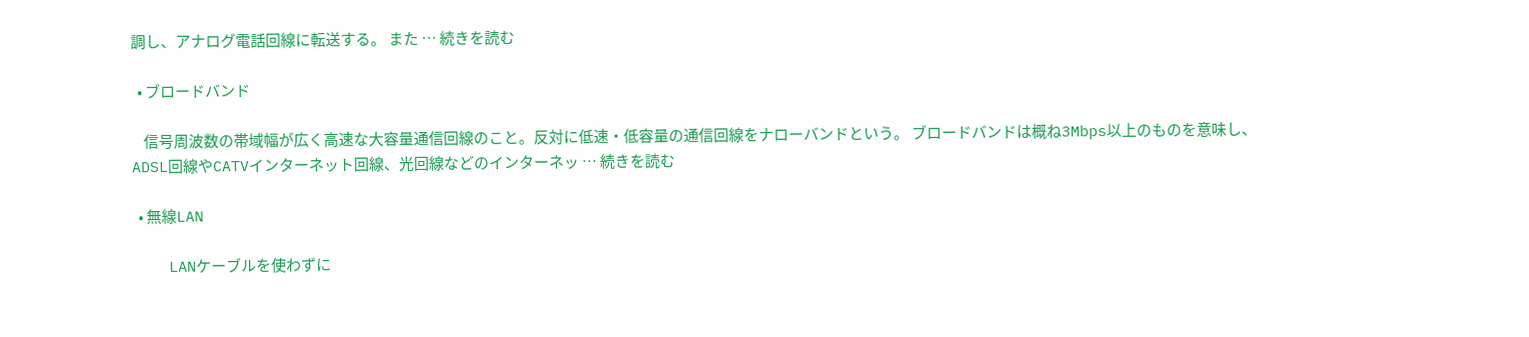調し、アナログ電話回線に転送する。 また … 続きを読む

  • ブロードバンド

    信号周波数の帯域幅が広く高速な大容量通信回線のこと。反対に低速・低容量の通信回線をナローバンドという。 ブロードバンドは概ね3Mbps以上のものを意味し、ADSL回線やCATVインターネット回線、光回線などのインターネッ … 続きを読む

  • 無線LAN

    LANケーブルを使わずに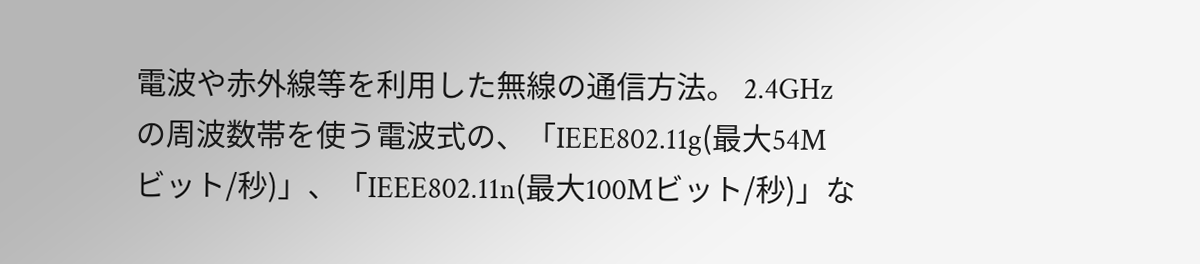電波や赤外線等を利用した無線の通信方法。 2.4GHzの周波数帯を使う電波式の、「IEEE802.11g(最大54Mビット/秒)」、「IEEE802.11n(最大100Mビット/秒)」な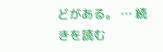どがある。 … 続きを読む